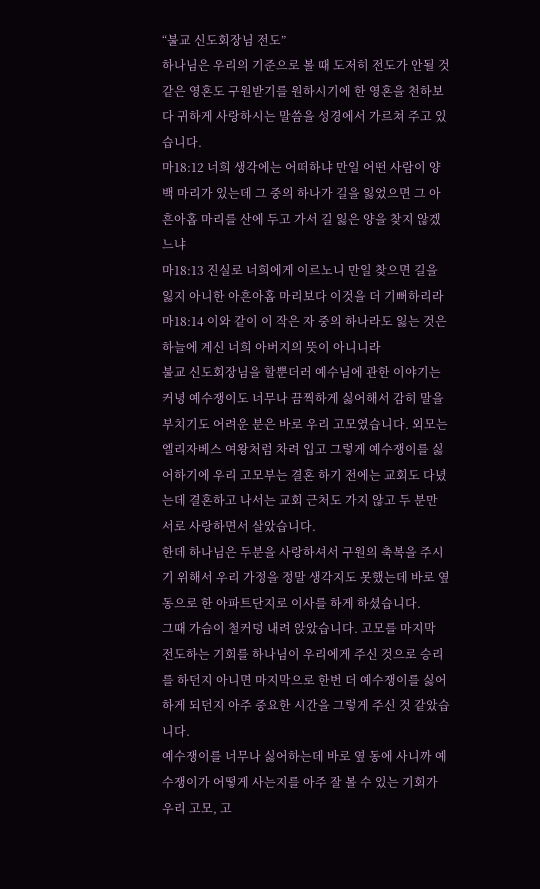“불교 신도회장님 전도”
하나님은 우리의 기준으로 볼 때 도저히 전도가 안될 것 같은 영혼도 구원받기를 원하시기에 한 영혼을 천하보다 귀하게 사랑하시는 말씀을 성경에서 가르쳐 주고 있습니다.
마18:12 너희 생각에는 어떠하냐 만일 어떤 사람이 양 백 마리가 있는데 그 중의 하나가 길을 잃었으면 그 아흔아홉 마리를 산에 두고 가서 길 잃은 양을 찾지 않겠느냐
마18:13 진실로 너희에게 이르노니 만일 찾으면 길을 잃지 아니한 아흔아홉 마리보다 이것을 더 기뻐하리라
마18:14 이와 같이 이 작은 자 중의 하나라도 잃는 것은 하늘에 계신 너희 아버지의 뜻이 아니니라
불교 신도회장님을 할뿐더러 예수님에 관한 이야기는커녕 예수쟁이도 너무나 끔찍하게 싫어해서 감히 말을 부치기도 어려운 분은 바로 우리 고모였습니다. 외모는 엘리자베스 여왕처럼 차려 입고 그렇게 예수쟁이를 싫어하기에 우리 고모부는 결혼 하기 전에는 교회도 다녔는데 결혼하고 나서는 교회 근처도 가지 않고 두 분만 서로 사랑하면서 살았습니다.
한데 하나님은 두분을 사랑하셔서 구원의 축복을 주시기 위해서 우리 가정을 정말 생각지도 못했는데 바로 옆동으로 한 아파트단지로 이사를 하게 하셨습니다.
그때 가슴이 철커덩 내려 앉았습니다. 고모를 마지막 전도하는 기회를 하나님이 우리에게 주신 것으로 승리를 하던지 아니면 마지막으로 한번 더 예수쟁이를 싫어하게 되던지 아주 중요한 시간을 그렇게 주신 것 같았습니다.
예수쟁이를 너무나 싫어하는데 바로 옆 동에 사니까 예수쟁이가 어떻게 사는지를 아주 잘 볼 수 있는 기회가 우리 고모, 고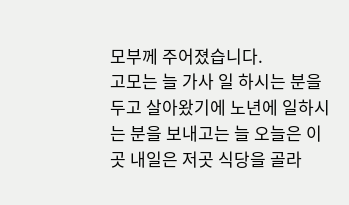모부께 주어졌습니다.
고모는 늘 가사 일 하시는 분을 두고 살아왔기에 노년에 일하시는 분을 보내고는 늘 오늘은 이곳 내일은 저곳 식당을 골라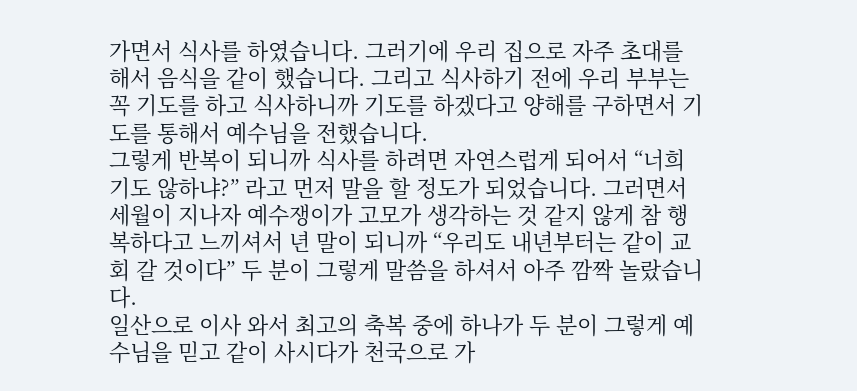가면서 식사를 하였습니다. 그러기에 우리 집으로 자주 초대를 해서 음식을 같이 했습니다. 그리고 식사하기 전에 우리 부부는 꼭 기도를 하고 식사하니까 기도를 하겠다고 양해를 구하면서 기도를 통해서 예수님을 전했습니다.
그렇게 반복이 되니까 식사를 하려면 자연스럽게 되어서 “너희 기도 않하냐?” 라고 먼저 말을 할 정도가 되었습니다. 그러면서 세월이 지나자 예수쟁이가 고모가 생각하는 것 같지 않게 참 행복하다고 느끼셔서 년 말이 되니까 “우리도 내년부터는 같이 교회 갈 것이다” 두 분이 그렇게 말씀을 하셔서 아주 깜짝 놀랐습니다.
일산으로 이사 와서 최고의 축복 중에 하나가 두 분이 그렇게 예수님을 믿고 같이 사시다가 천국으로 가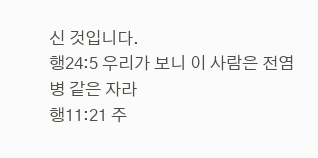신 것입니다.
행24:5 우리가 보니 이 사람은 전염병 같은 자라
행11:21 주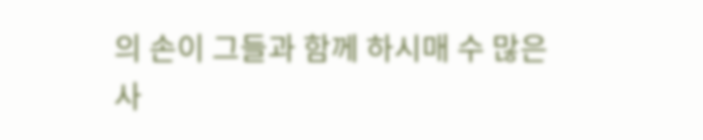의 손이 그들과 함께 하시매 수 많은 사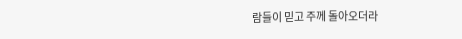람들이 믿고 주께 돌아오더라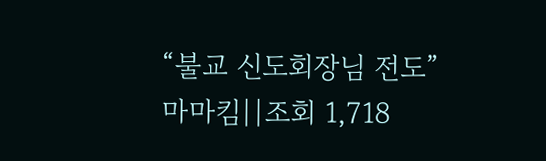“불교 신도회장님 전도”
마마킴||조회 1,718